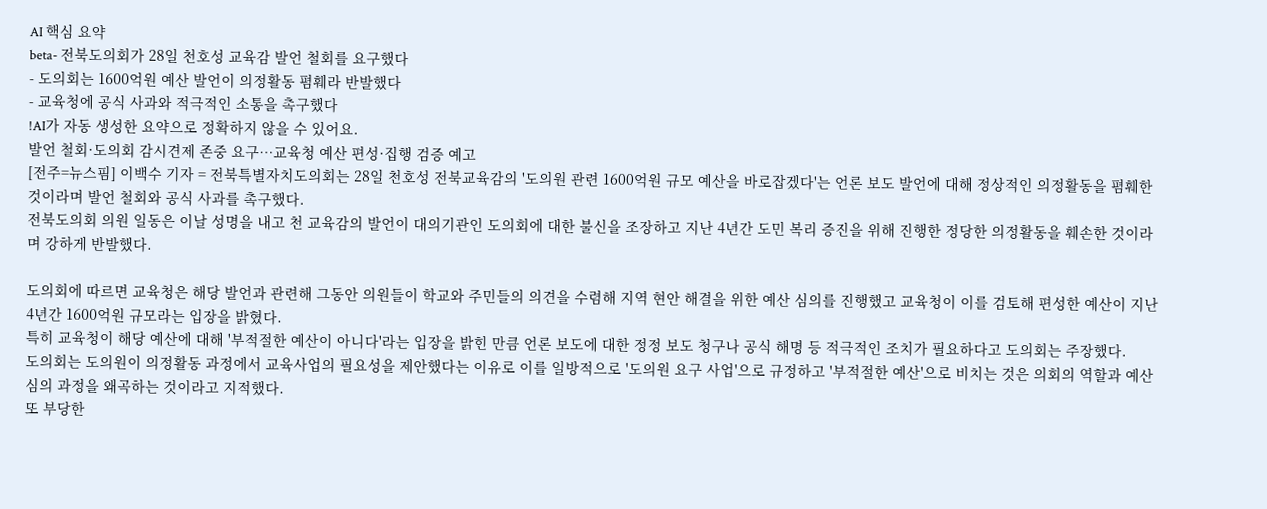AI 핵심 요약
beta- 전북도의회가 28일 천호성 교육감 발언 철회를 요구했다
- 도의회는 1600억원 예산 발언이 의정활동 폄훼라 반발했다
- 교육청에 공식 사과와 적극적인 소통을 촉구했다
!AI가 자동 생성한 요약으로 정확하지 않을 수 있어요.
발언 철회·도의회 감시견제 존중 요구…교육청 예산 편성·집행 검증 예고
[전주=뉴스핌] 이백수 기자 = 전북특별자치도의회는 28일 천호성 전북교육감의 '도의원 관련 1600억원 규모 예산을 바로잡겠다'는 언론 보도 발언에 대해 정상적인 의정활동을 폄훼한 것이라며 발언 철회와 공식 사과를 촉구했다.
전북도의회 의원 일동은 이날 성명을 내고 천 교육감의 발언이 대의기관인 도의회에 대한 불신을 조장하고 지난 4년간 도민 복리 증진을 위해 진행한 정당한 의정활동을 훼손한 것이라며 강하게 반발했다.

도의회에 따르면 교육청은 해당 발언과 관련해 그동안 의원들이 학교와 주민들의 의견을 수렴해 지역 현안 해결을 위한 예산 심의를 진행했고 교육청이 이를 검토해 편성한 예산이 지난 4년간 1600억원 규모라는 입장을 밝혔다.
특히 교육청이 해당 예산에 대해 '부적절한 예산이 아니다'라는 입장을 밝힌 만큼 언론 보도에 대한 정정 보도 청구나 공식 해명 등 적극적인 조치가 필요하다고 도의회는 주장했다.
도의회는 도의원이 의정활동 과정에서 교육사업의 필요성을 제안했다는 이유로 이를 일방적으로 '도의원 요구 사업'으로 규정하고 '부적절한 예산'으로 비치는 것은 의회의 역할과 예산 심의 과정을 왜곡하는 것이라고 지적했다.
또 부당한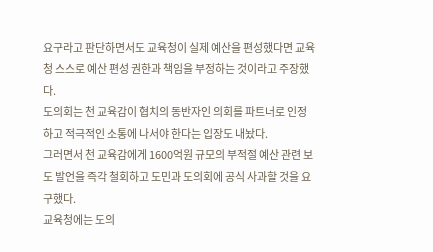요구라고 판단하면서도 교육청이 실제 예산을 편성했다면 교육청 스스로 예산 편성 권한과 책임을 부정하는 것이라고 주장했다.
도의회는 천 교육감이 협치의 동반자인 의회를 파트너로 인정하고 적극적인 소통에 나서야 한다는 입장도 내놨다.
그러면서 천 교육감에게 1600억원 규모의 부적절 예산 관련 보도 발언을 즉각 철회하고 도민과 도의회에 공식 사과할 것을 요구했다.
교육청에는 도의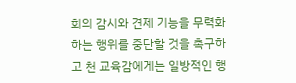회의 감시와 견제 기능을 무력화하는 행위를 중단할 것을 촉구하고 천 교육감에게는 일방적인 행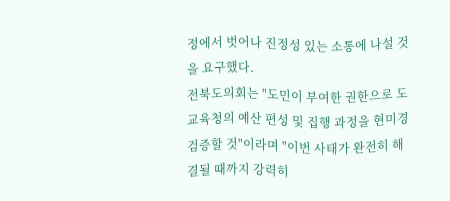정에서 벗어나 진정성 있는 소통에 나설 것을 요구했다.
전북도의회는 "도민이 부여한 권한으로 도교육청의 예산 편성 및 집행 과정을 현미경 검증할 것"이라며 "이번 사태가 완전히 해결될 때까지 강력히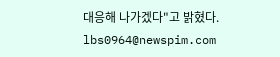대응해 나가겠다"고 밝혔다.
lbs0964@newspim.com